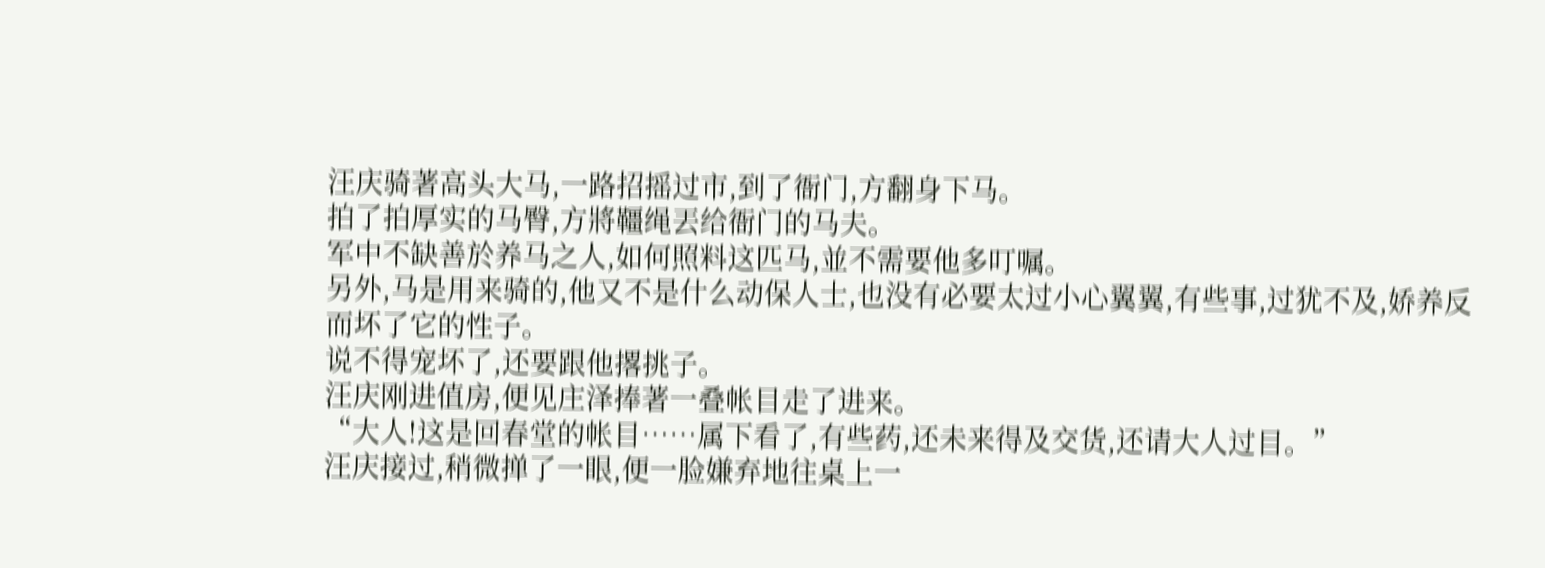汪庆骑著高头大马,一路招摇过市,到了衙门,方翻身下马。
拍了拍厚实的马臀,方將韁绳丟给衙门的马夫。
军中不缺善於养马之人,如何照料这匹马,並不需要他多叮嘱。
另外,马是用来骑的,他又不是什么动保人士,也没有必要太过小心翼翼,有些事,过犹不及,娇养反而坏了它的性子。
说不得宠坏了,还要跟他撂挑子。
汪庆刚进值房,便见庄泽捧著一叠帐目走了进来。
“大人!这是回春堂的帐目……属下看了,有些药,还未来得及交货,还请大人过目。”
汪庆接过,稍微掸了一眼,便一脸嫌弃地往桌上一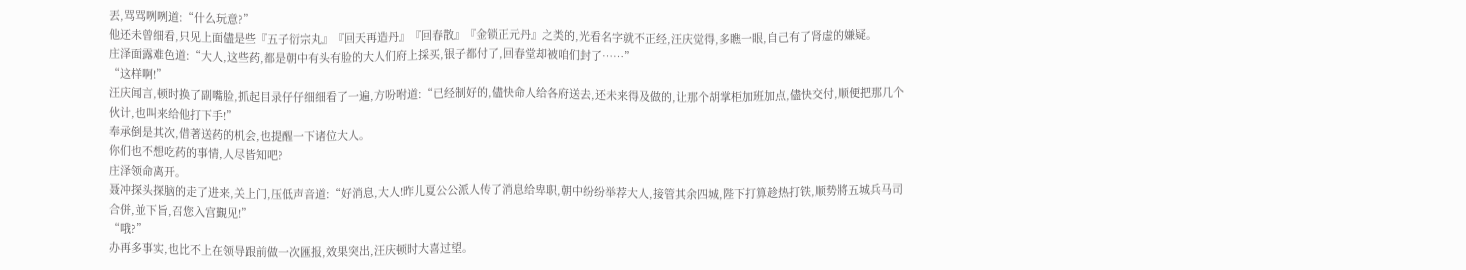丟,骂骂咧咧道:“什么玩意?”
他还未曾细看,只见上面儘是些『五子衍宗丸』『回天再造丹』『回春散』『金锁正元丹』之类的,光看名字就不正经,汪庆觉得,多瞧一眼,自己有了肾虚的嫌疑。
庄泽面露难色道:“大人,这些药,都是朝中有头有脸的大人们府上採买,银子都付了,回春堂却被咱们封了……”
“这样啊!”
汪庆闻言,顿时换了副嘴脸,抓起目录仔仔细细看了一遍,方吩咐道:“已经制好的,儘快命人给各府送去,还未来得及做的,让那个胡掌柜加班加点,儘快交付,顺便把那几个伙计,也叫来给他打下手!”
奉承倒是其次,借著送药的机会,也提醒一下诸位大人。
你们也不想吃药的事情,人尽皆知吧?
庄泽领命离开。
聂冲探头探脑的走了进来,关上门,压低声音道:“好消息,大人!昨儿夏公公派人传了消息给卑职,朝中纷纷举荐大人,接管其余四城,陛下打算趁热打铁,顺势將五城兵马司合併,並下旨,召您入宫覲见!”
“哦?”
办再多事实,也比不上在领导跟前做一次匯报,效果突出,汪庆顿时大喜过望。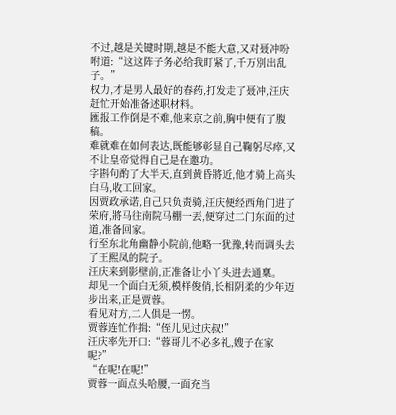不过,越是关键时期,越是不能大意,又对聂冲吩咐道:“这这阵子务必给我盯紧了,千万別出乱子。”
权力,才是男人最好的春药,打发走了聂冲,汪庆赶忙开始准备述职材料。
匯报工作倒是不难,他来京之前,胸中便有了腹稿。
难就难在如何表达,既能够彰显自己鞠躬尽瘁,又不让皇帝觉得自己是在邀功。
字斟句酌了大半天,直到黄昏將近,他才骑上高头白马,收工回家。
因贾政承诺,自己只负责骑,汪庆便经西角门进了荣府,將马往南院马棚一丟,便穿过二门东面的过道,准备回家。
行至东北角幽静小院前,他略一犹豫,转而调头去了王熙凤的院子。
汪庆来到影壁前,正准备让小丫头进去通稟。
却见一个面白无须,模样俊俏,长相阴柔的少年迈步出来,正是贾蓉。
看见对方,二人俱是一愣。
贾蓉连忙作揖:“侄儿见过庆叔!”
汪庆率先开口:“蓉哥儿不必多礼,嫂子在家呢?”
“在呢!在呢!”
贾蓉一面点头哈腰,一面充当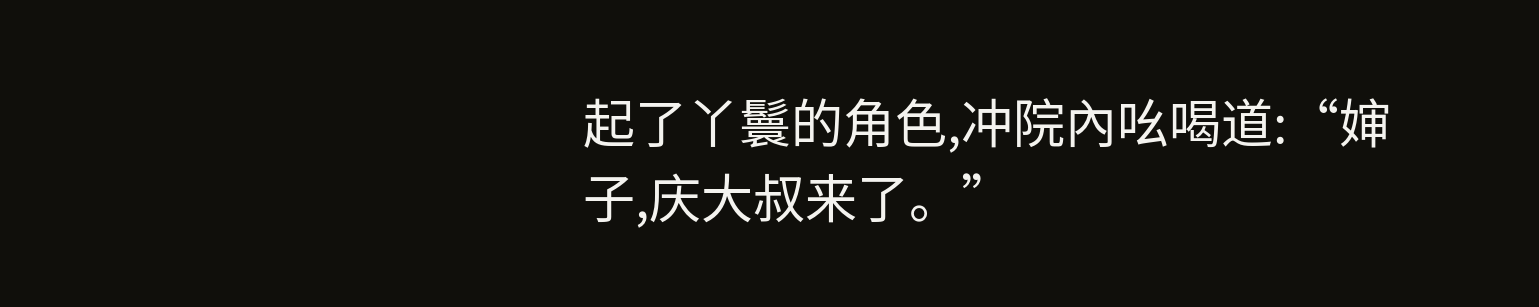起了丫鬟的角色,冲院內吆喝道:“婶子,庆大叔来了。”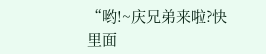“哟!~庆兄弟来啦?快里面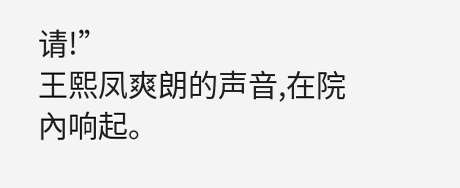请!”
王熙凤爽朗的声音,在院內响起。